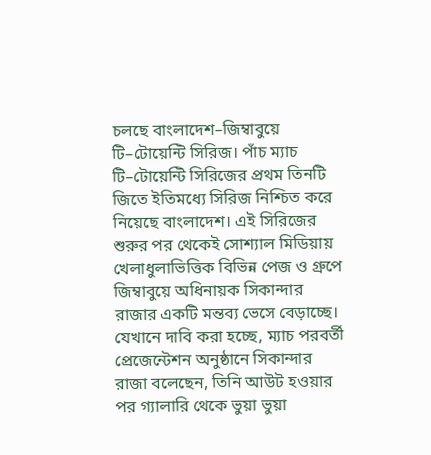চলছে বাংলাদেশ–জিম্বাবুয়ে টি–টোয়েন্টি সিরিজ। পাঁচ ম্যাচ টি–টোয়েন্টি সিরিজের প্রথম তিনটি জিতে ইতিমধ্যে সিরিজ নিশ্চিত করে নিয়েছে বাংলাদেশ। এই সিরিজের শুরুর পর থেকেই সোশ্যাল মিডিয়ায় খেলাধুলাভিত্তিক বিভিন্ন পেজ ও গ্রুপে জিম্বাবুয়ে অধিনায়ক সিকান্দার রাজার একটি মন্তব্য ভেসে বেড়াচ্ছে।
যেখানে দাবি করা হচ্ছে, ম্যাচ পরবর্তী প্রেজেন্টেশন অনুষ্ঠানে সিকান্দার রাজা বলেছেন, তিনি আউট হওয়ার পর গ্যালারি থেকে ভুয়া ভুয়া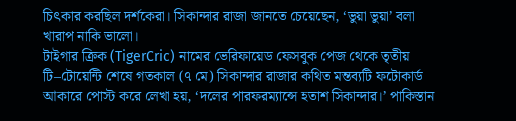চিৎকার করছিল দর্শকেরা। সিকান্দার রাজা জানতে চেয়েছেন, ‘ভুয়া ভুয়া’ বলা খারাপ নাকি ভালো।
টাইগার ক্রিক (TigerCric) নামের ভেরিফায়েড ফেসবুক পেজ থেকে তৃতীয় টি–টোয়েন্টি শেষে গতকাল (৭ মে) সিকান্দার রাজার কথিত মন্তব্যটি ফটোকার্ড আকারে পোস্ট করে লেখা হয়, ‘দলের পারফরম্যান্সে হতাশ সিকান্দার।’ পাকিস্তান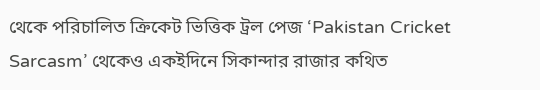থেকে পরিচালিত ক্রিকেট ভিত্তিক ট্রল পেজ ‘Pakistan Cricket Sarcasm’ থেকেও একইদিনে সিকান্দার রাজার কথিত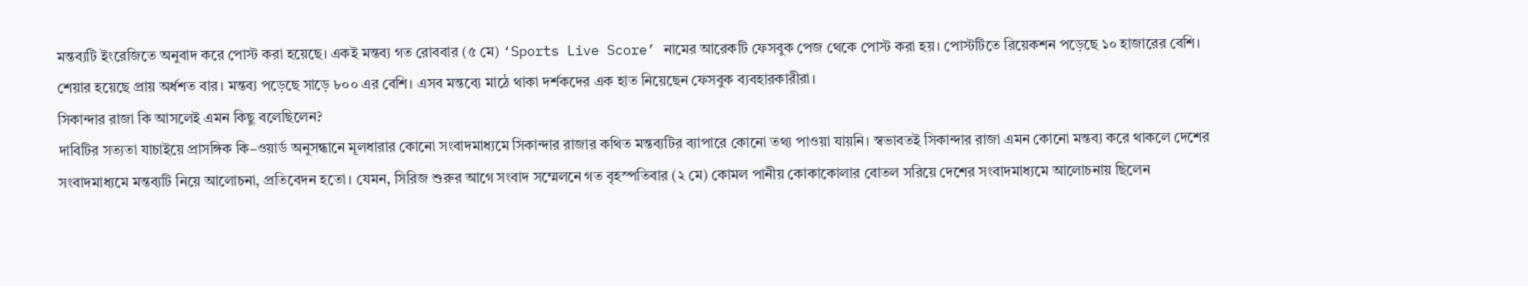মন্তব্যটি ইংরেজিতে অনুবাদ করে পোস্ট করা হয়েছে। একই মন্তব্য গত রোববার (৫ মে) ‘Sports Live Score’ নামের আরেকটি ফেসবুক পেজ থেকে পোস্ট করা হয়। পোস্টটিতে রিয়েকশন পড়েছে ১০ হাজারের বেশি। শেয়ার হয়েছে প্রায় অর্ধশত বার। মন্তব্য পড়েছে সাড়ে ৮০০ এর বেশি। এসব মন্তব্যে মাঠে থাকা দর্শকদের এক হাত নিয়েছেন ফেসবুক ব্যবহারকারীরা।
সিকান্দার রাজা কি আসলেই এমন কিছু বলেছিলেন?
দাবিটির সত্যতা যাচাইয়ে প্রাসঙ্গিক কি–ওয়ার্ড অনুসন্ধানে মূলধারার কোনো সংবাদমাধ্যমে সিকান্দার রাজার কথিত মন্তব্যটির ব্যাপারে কোনো তথ্য পাওয়া যায়নি। স্বভাবতই সিকান্দার রাজা এমন কোনো মন্তব্য করে থাকলে দেশের সংবাদমাধ্যমে মন্তব্যটি নিয়ে আলোচনা, প্রতিবেদন হতো। যেমন, সিরিজ শুরুর আগে সংবাদ সম্মেলনে গত বৃহস্পতিবার (২ মে) কোমল পানীয় কোকাকোলার বোতল সরিয়ে দেশের সংবাদমাধ্যমে আলোচনায় ছিলেন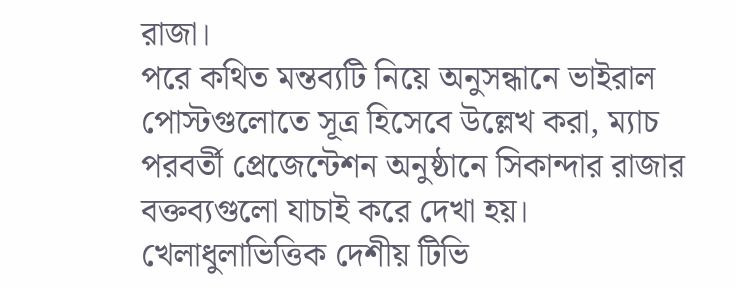রাজা।
পরে কথিত মন্তব্যটি নিয়ে অনুসন্ধানে ভাইরাল পোস্টগুলোতে সূত্র হিসেবে উল্লেখ করা, ম্যাচ পরবর্তী প্রেজেন্টেশন অনুষ্ঠানে সিকান্দার রাজার বক্তব্যগুলো যাচাই করে দেখা হয়। খেলাধুলাভিত্তিক দেশীয় টিভি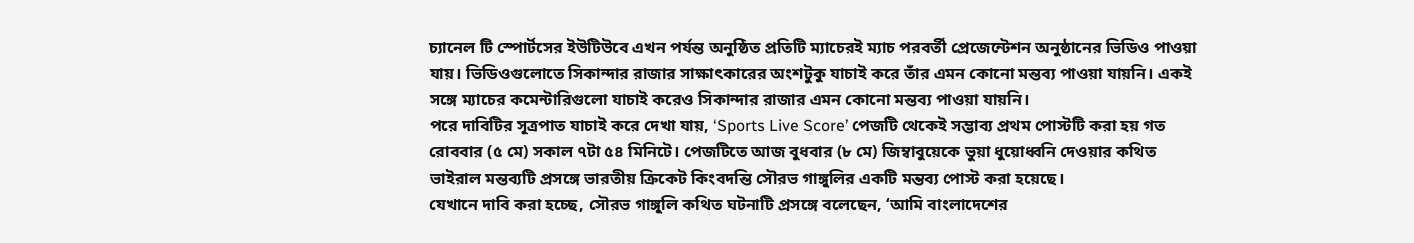চ্যানেল টি স্পোর্টসের ইউটিউবে এখন পর্যন্ত অনুষ্ঠিত প্রতিটি ম্যাচেরই ম্যাচ পরবর্তী প্রেজেন্টেশন অনুষ্ঠানের ভিডিও পাওয়া যায়। ভিডিওগুলোতে সিকান্দার রাজার সাক্ষাৎকারের অংশটুকু যাচাই করে তাঁর এমন কোনো মন্তব্য পাওয়া যায়নি। একই সঙ্গে ম্যাচের কমেন্টারিগুলো যাচাই করেও সিকান্দার রাজার এমন কোনো মন্তব্য পাওয়া যায়নি।
পরে দাবিটির সূত্রপাত যাচাই করে দেখা যায়, ‘Sports Live Score’ পেজটি থেকেই সম্ভাব্য প্রথম পোস্টটি করা হয় গত রোববার (৫ মে) সকাল ৭টা ৫৪ মিনিটে। পেজটিতে আজ বুধবার (৮ মে) জিম্বাবুয়েকে ভুয়া ধুয়োধ্বনি দেওয়ার কথিত ভাইরাল মন্তব্যটি প্রসঙ্গে ভারতীয় ক্রিকেট কিংবদন্তি সৌরভ গাঙ্গুলির একটি মন্তব্য পোস্ট করা হয়েছে।
যেখানে দাবি করা হচ্ছে, সৌরভ গাঙ্গুলি কথিত ঘটনাটি প্রসঙ্গে বলেছেন, ‘আমি বাংলাদেশের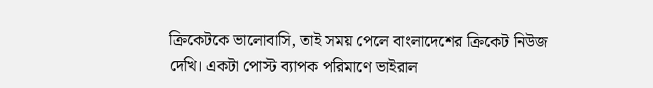ক্রিকেটকে ভালোবাসি, তাই সময় পেলে বাংলাদেশের ক্রিকেট নিউজ দেখি। একটা পোস্ট ব্যাপক পরিমাণে ভাইরাল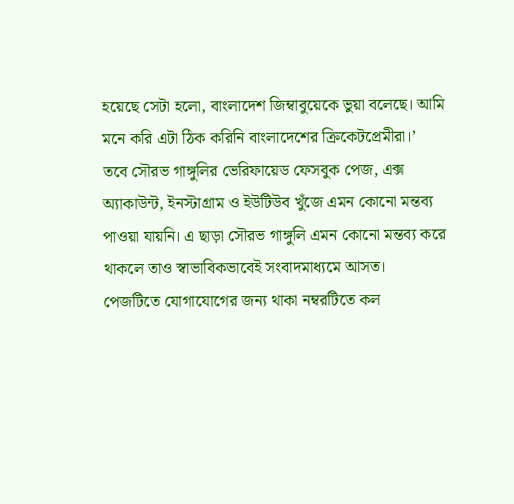হয়েছে সেটা হলো, বাংলাদেশ জিম্বাবুয়েকে ভুয়া বলেছে। আমি মনে করি এটা ঠিক করিনি বাংলাদেশের ক্রিকেটপ্রেমীরা।’
তবে সৌরভ গাঙ্গুলির ভেরিফায়েড ফেসবুক পেজ, এক্স অ্যাকাউন্ট, ইনস্টাগ্রাম ও ইউটিউব খুঁজে এমন কোনো মন্তব্য পাওয়া যায়নি। এ ছাড়া সৌরভ গাঙ্গুলি এমন কোনো মন্তব্য করে থাকলে তাও স্বাভাবিকভাবেই সংবাদমাধ্যমে আসত।
পেজটিতে যোগাযোগের জন্য থাকা নম্বরটিতে কল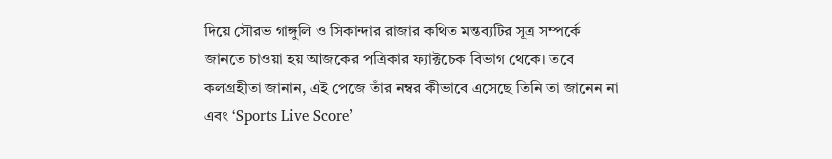দিয়ে সৌরভ গাঙ্গুলি ও সিকান্দার রাজার কথিত মন্তব্যটির সূত্র সম্পর্কে জানতে চাওয়া হয় আজকের পত্রিকার ফ্যাক্টচেক বিভাগ থেকে। তবে কলগ্রহীতা জানান, এই পেজে তাঁর নম্বর কীভাবে এসেছে তিনি তা জানেন না এবং ‘Sports Live Score’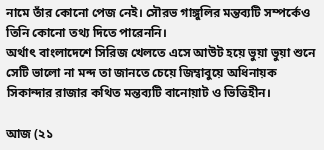নামে তাঁর কোনো পেজ নেই। সৌরভ গাঙ্গুলির মন্তব্যটি সম্পর্কেও তিনি কোনো তথ্য দিতে পারেননি।
অর্থাৎ বাংলাদেশে সিরিজ খেলতে এসে আউট হয়ে ভুয়া ভুয়া শুনে সেটি ভালো না মন্দ তা জানতে চেয়ে জিম্বাবুয়ে অধিনায়ক সিকান্দার রাজার কথিত মন্তব্যটি বানোয়াট ও ভিত্তিহীন।

আজ (২১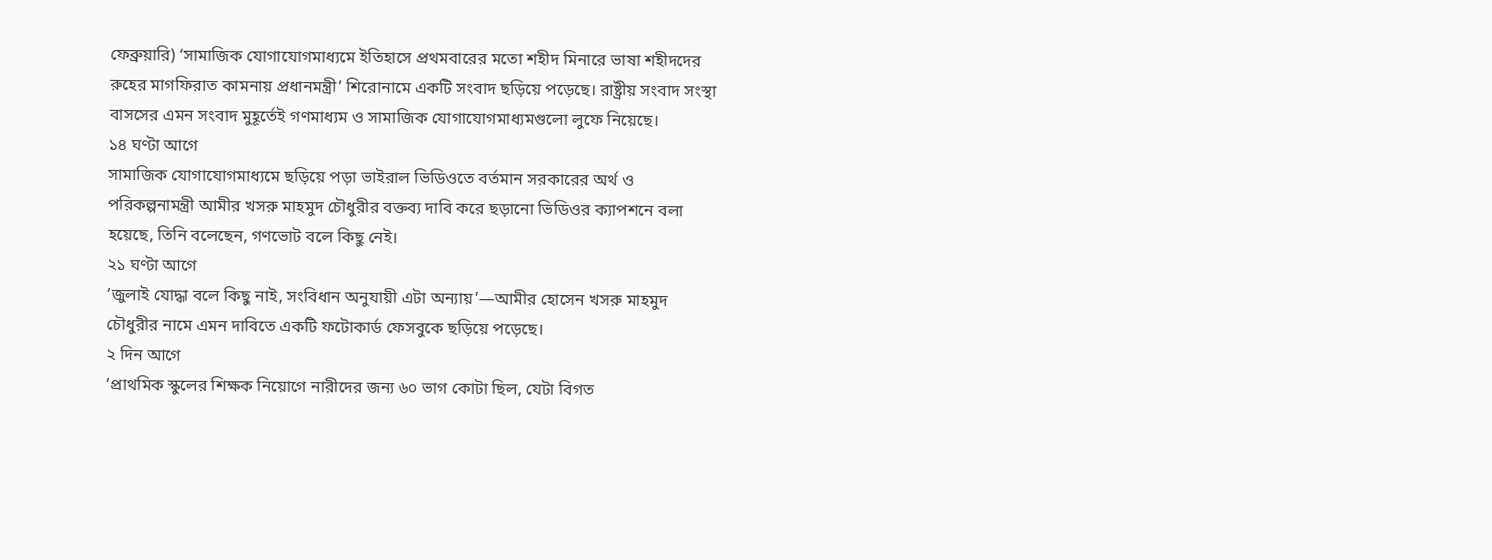ফেব্রুয়ারি) ‘সামাজিক যোগাযোগমাধ্যমে ইতিহাসে প্রথমবারের মতো শহীদ মিনারে ভাষা শহীদদের রুহের মাগফিরাত কামনায় প্রধানমন্ত্রী’ শিরোনামে একটি সংবাদ ছড়িয়ে পড়েছে। রাষ্ট্রীয় সংবাদ সংস্থা বাসসের এমন সংবাদ মুহূর্তেই গণমাধ্যম ও সামাজিক যোগাযোগমাধ্যমগুলো লুফে নিয়েছে।
১৪ ঘণ্টা আগে
সামাজিক যোগাযোগমাধ্যমে ছড়িয়ে পড়া ভাইরাল ভিডিওতে বর্তমান সরকারের অর্থ ও পরিকল্পনামন্ত্রী আমীর খসরু মাহমুদ চৌধুরীর বক্তব্য দাবি করে ছড়ানো ভিডিওর ক্যাপশনে বলা হয়েছে, তিনি বলেছেন, গণভোট বলে কিছু নেই।
২১ ঘণ্টা আগে
‘জুলাই যোদ্ধা বলে কিছু নাই, সংবিধান অনুযায়ী এটা অন্যায়’—আমীর হোসেন খসরু মাহমুদ চৌধুরীর নামে এমন দাবিতে একটি ফটোকার্ড ফেসবুকে ছড়িয়ে পড়েছে।
২ দিন আগে
‘প্রাথমিক স্কুলের শিক্ষক নিয়োগে নারীদের জন্য ৬০ ভাগ কোটা ছিল, যেটা বিগত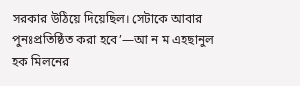সরকার উঠিয়ে দিয়েছিল। সেটাকে আবার পুনঃপ্রতিষ্ঠিত করা হবে’—আ ন ম এহছানুল হক মিলনের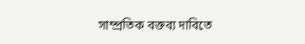সাম্প্রতিক বক্তব্য দাবিতে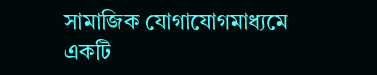সামাজিক যোগাযোগমাধ্যমে একটি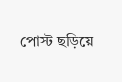পোস্ট ছড়িয়ে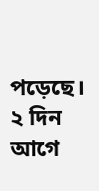পড়েছে।
২ দিন আগে